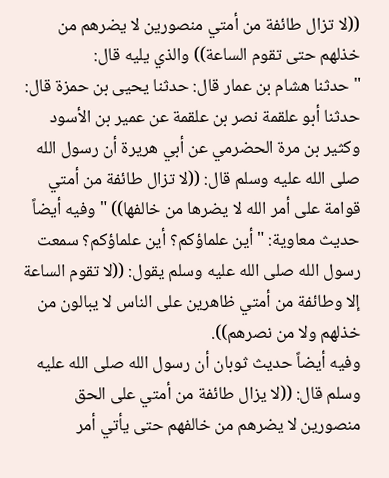((لا تزال طائفة من أمتي منصورين لا يضرهم من خذلهم حتى تقوم الساعة)) والذي يليه قال:
"حدثنا هشام بن عمار قال: حدثنا يحيى بن حمزة قال: حدثنا أبو علقمة نصر بن علقمة عن عمير بن الأسود وكثير بن مرة الحضرمي عن أبي هريرة أن رسول الله صلى الله عليه وسلم قال: ((لا تزال طائفة من أمتي قوامة على أمر الله لا يضرها من خالفها)) " وفيه أيضاً حديث معاوية: "أين علماؤكم؟ أين علماؤكم؟ سمعت رسول الله صلى الله عليه وسلم يقول: ((لا تقوم الساعة إلا وطائفة من أمتي ظاهرين على الناس لا يبالون من خذلهم ولا من نصرهم)).
وفيه أيضاً حديث ثوبان أن رسول الله صلى الله عليه وسلم قال: ((لا يزال طائفة من أمتي على الحق منصورين لا يضرهم من خالفهم حتى يأتي أمر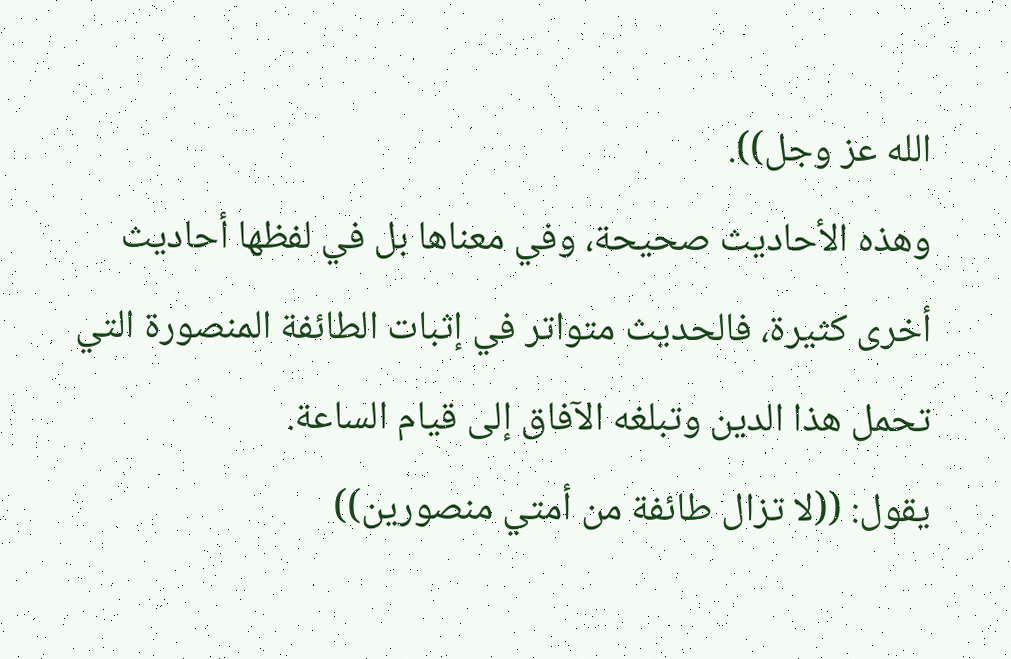الله عز وجل)).
وهذه الأحاديث صحيحة، وفي معناها بل في لفظها أحاديث أخرى كثيرة، فالحديث متواتر في إثبات الطائفة المنصورة التي تحمل هذا الدين وتبلغه الآفاق إلى قيام الساعة.
يقول: ((لا تزال طائفة من أمتي منصورين))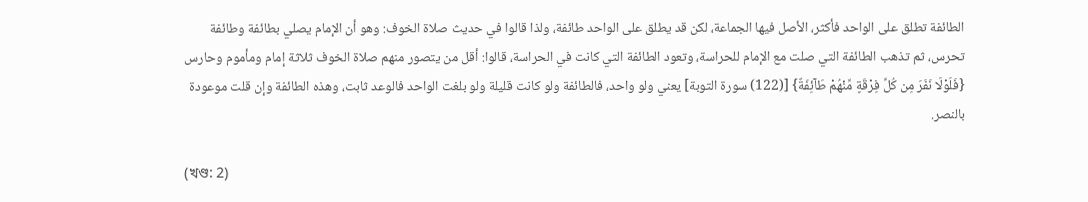الطائفة تطلق على الواحد فأكثر، الأصل فيها الجماعة، لكن قد يطلق على الواحد طائفة، ولذا قالوا في حديث صلاة الخوف: وهو أن الإمام يصلي بطائفة وطائفة تحرس، ثم تذهب الطائفة التي صلت مع الإمام للحراسة، وتعود الطائفة التي كانت في الحراسة، قالوا: أقل من يتصور منهم صلاة الخوف ثلاثة إمام ومأموم وحارس {فَلَوْلَا نَفَرَ مِن كُلِّ فِرْقَةٍ مِّنْهُمْ طَآئِفَةٌ} [(122) سورة التوبة] يعني ولو واحد، فالطائفة ولو كانت قليلة ولو بلغت الواحد فالوعد ثابت، وهذه الطائفة وإن قلت موعودة بالنصر.

(খণ্ড: 2)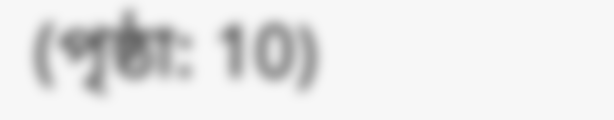(পৃষ্ঠা: 10)